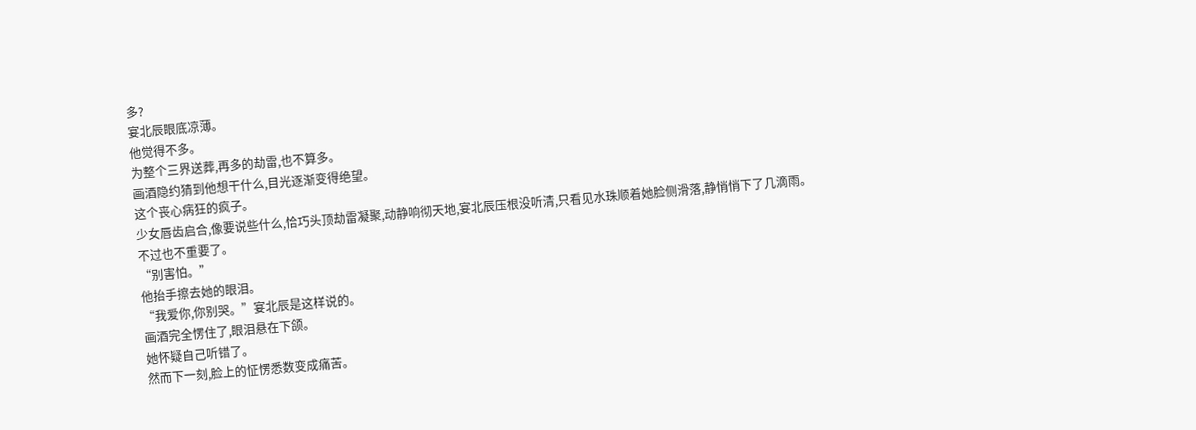多?
宴北辰眼底凉薄。
他觉得不多。
为整个三界送葬,再多的劫雷,也不算多。
画酒隐约猜到他想干什么,目光逐渐变得绝望。
这个丧心病狂的疯子。
少女唇齿启合,像要说些什么,恰巧头顶劫雷凝聚,动静响彻天地,宴北辰压根没听清,只看见水珠顺着她脸侧滑落,静悄悄下了几滴雨。
不过也不重要了。
“别害怕。”
他抬手擦去她的眼泪。
“我爱你,你别哭。”宴北辰是这样说的。
画酒完全愣住了,眼泪悬在下颌。
她怀疑自己听错了。
然而下一刻,脸上的怔愣悉数变成痛苦。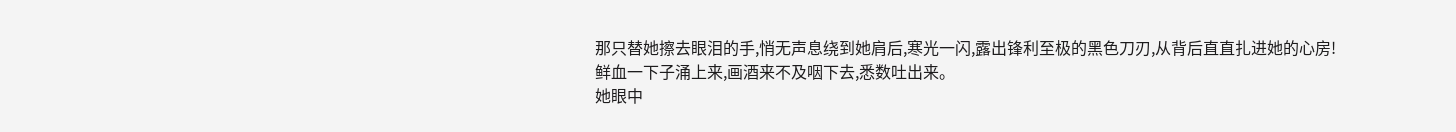那只替她擦去眼泪的手,悄无声息绕到她肩后,寒光一闪,露出锋利至极的黑色刀刃,从背后直直扎进她的心房!
鲜血一下子涌上来,画酒来不及咽下去,悉数吐出来。
她眼中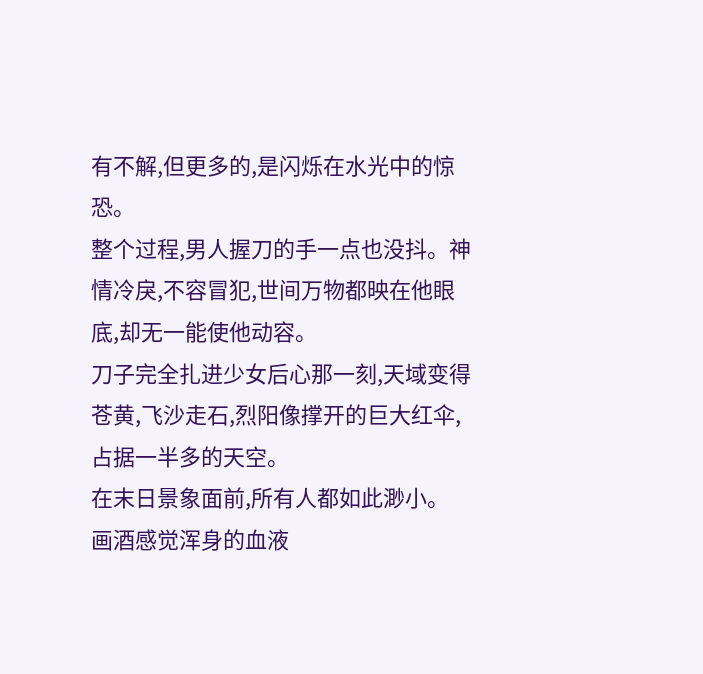有不解,但更多的,是闪烁在水光中的惊恐。
整个过程,男人握刀的手一点也没抖。神情冷戾,不容冒犯,世间万物都映在他眼底,却无一能使他动容。
刀子完全扎进少女后心那一刻,天域变得苍黄,飞沙走石,烈阳像撑开的巨大红伞,占据一半多的天空。
在末日景象面前,所有人都如此渺小。
画酒感觉浑身的血液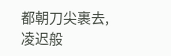都朝刀尖裹去,凌迟般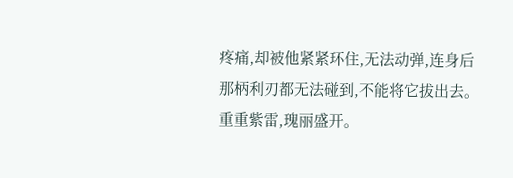疼痛,却被他紧紧环住,无法动弹,连身后那柄利刃都无法碰到,不能将它拔出去。
重重紫雷,瑰丽盛开。